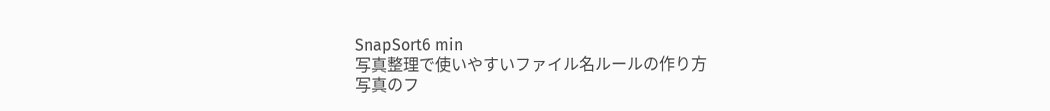SnapSort6 min
写真整理で使いやすいファイル名ルールの作り方
写真のフ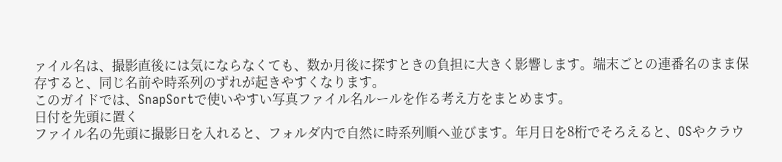ァイル名は、撮影直後には気にならなくても、数か月後に探すときの負担に大きく影響します。端末ごとの連番名のまま保存すると、同じ名前や時系列のずれが起きやすくなります。
このガイドでは、SnapSortで使いやすい写真ファイル名ルールを作る考え方をまとめます。
日付を先頭に置く
ファイル名の先頭に撮影日を入れると、フォルダ内で自然に時系列順へ並びます。年月日を8桁でそろえると、OSやクラウ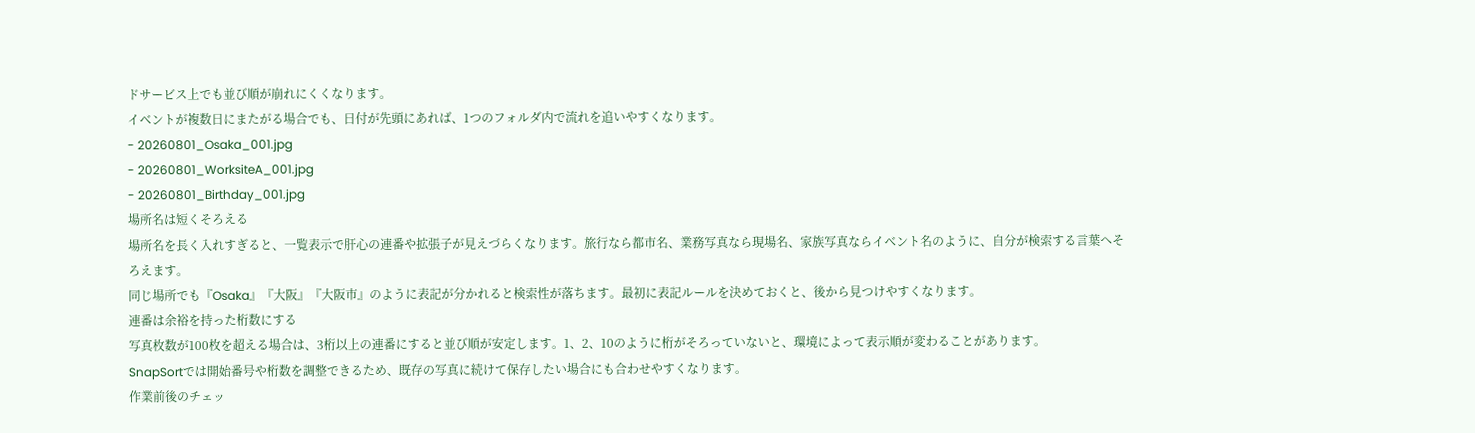ドサービス上でも並び順が崩れにくくなります。
イベントが複数日にまたがる場合でも、日付が先頭にあれば、1つのフォルダ内で流れを追いやすくなります。
- 20260801_Osaka_001.jpg
- 20260801_WorksiteA_001.jpg
- 20260801_Birthday_001.jpg
場所名は短くそろえる
場所名を長く入れすぎると、一覧表示で肝心の連番や拡張子が見えづらくなります。旅行なら都市名、業務写真なら現場名、家族写真ならイベント名のように、自分が検索する言葉へそろえます。
同じ場所でも『Osaka』『大阪』『大阪市』のように表記が分かれると検索性が落ちます。最初に表記ルールを決めておくと、後から見つけやすくなります。
連番は余裕を持った桁数にする
写真枚数が100枚を超える場合は、3桁以上の連番にすると並び順が安定します。1、2、10のように桁がそろっていないと、環境によって表示順が変わることがあります。
SnapSortでは開始番号や桁数を調整できるため、既存の写真に続けて保存したい場合にも合わせやすくなります。
作業前後のチェッ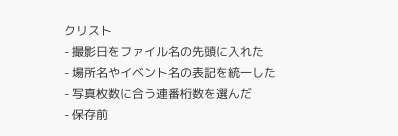クリスト
- 撮影日をファイル名の先頭に入れた
- 場所名やイベント名の表記を統一した
- 写真枚数に合う連番桁数を選んだ
- 保存前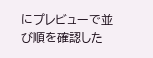にプレビューで並び順を確認した